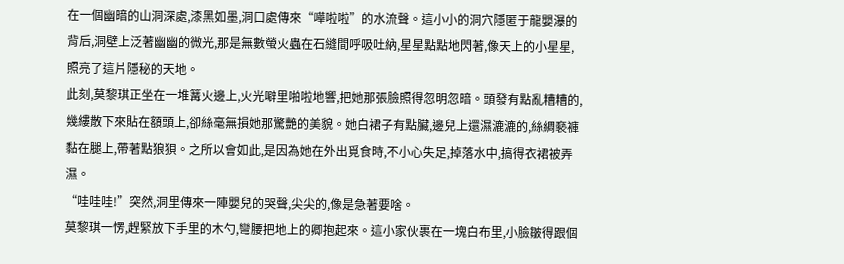在一個幽暗的山洞深處,漆黑如墨,洞口處傳來“嘩啦啦”的水流聲。這小小的洞穴隱匿于龍嬰瀑的背后,洞壁上泛著幽幽的微光,那是無數螢火蟲在石縫間呼吸吐納,星星點點地閃著,像天上的小星星,照亮了這片隱秘的天地。
此刻,莫黎琪正坐在一堆篝火邊上,火光噼里啪啦地響,把她那張臉照得忽明忽暗。頭發有點亂糟糟的,幾縷散下來貼在額頭上,卻絲毫無損她那驚艷的美貌。她白裙子有點臟,邊兒上還濕漉漉的,絲綢褻褲黏在腿上,帶著點狼狽。之所以會如此,是因為她在外出覓食時,不小心失足,掉落水中,搞得衣裙被弄濕。
“哇哇哇!”突然,洞里傳來一陣嬰兒的哭聲,尖尖的,像是急著要啥。
莫黎琪一愣,趕緊放下手里的木勺,彎腰把地上的卿抱起來。這小家伙裹在一塊白布里,小臉皺得跟個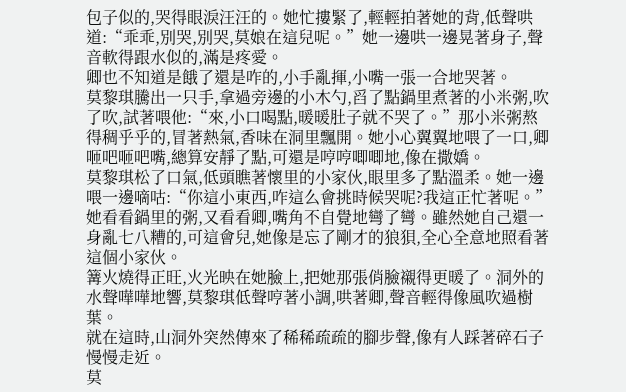包子似的,哭得眼淚汪汪的。她忙摟緊了,輕輕拍著她的背,低聲哄道:“乖乖,別哭,別哭,莫娘在這兒呢。”她一邊哄一邊晃著身子,聲音軟得跟水似的,滿是疼愛。
卿也不知道是餓了還是咋的,小手亂揮,小嘴一張一合地哭著。
莫黎琪騰出一只手,拿過旁邊的小木勺,舀了點鍋里煮著的小米粥,吹了吹,試著喂他:“來,小口喝點,暖暖肚子就不哭了。”那小米粥熬得稠乎乎的,冒著熱氣,香味在洞里飄開。她小心翼翼地喂了一口,卿咂吧咂吧嘴,總算安靜了點,可還是哼哼唧唧地,像在撒嬌。
莫黎琪松了口氣,低頭瞧著懷里的小家伙,眼里多了點溫柔。她一邊喂一邊嘀咕:“你這小東西,咋這么會挑時候哭呢?我這正忙著呢。”她看看鍋里的粥,又看看卿,嘴角不自覺地彎了彎。雖然她自己還一身亂七八糟的,可這會兒,她像是忘了剛才的狼狽,全心全意地照看著這個小家伙。
篝火燒得正旺,火光映在她臉上,把她那張俏臉襯得更暖了。洞外的水聲嘩嘩地響,莫黎琪低聲哼著小調,哄著卿,聲音輕得像風吹過樹葉。
就在這時,山洞外突然傳來了稀稀疏疏的腳步聲,像有人踩著碎石子慢慢走近。
莫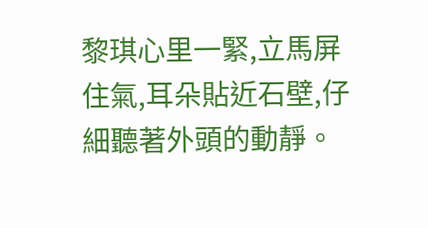黎琪心里一緊,立馬屏住氣,耳朵貼近石壁,仔細聽著外頭的動靜。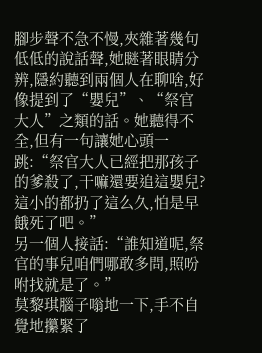腳步聲不急不慢,夾雜著幾句低低的說話聲,她瞇著眼睛分辨,隱約聽到兩個人在聊啥,好像提到了“嬰兒”、“祭官大人”之類的話。她聽得不全,但有一句讓她心頭一跳:“祭官大人已經把那孩子的爹殺了,干嘛還要追這嬰兒?這小的都扔了這么久,怕是早餓死了吧。”
另一個人接話:“誰知道呢,祭官的事兒咱們哪敢多問,照吩咐找就是了。”
莫黎琪腦子嗡地一下,手不自覺地攥緊了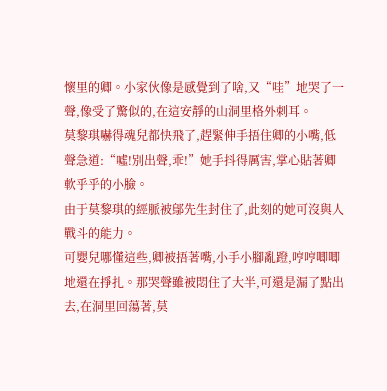懷里的卿。小家伙像是感覺到了啥,又“哇”地哭了一聲,像受了驚似的,在這安靜的山洞里格外刺耳。
莫黎琪嚇得魂兒都快飛了,趕緊伸手捂住卿的小嘴,低聲急道:“噓!別出聲,乖!”她手抖得厲害,掌心貼著卿軟乎乎的小臉。
由于莫黎琪的經脈被鄔先生封住了,此刻的她可沒與人戰斗的能力。
可嬰兒哪懂這些,卿被捂著嘴,小手小腳亂蹬,哼哼唧唧地還在掙扎。那哭聲雖被悶住了大半,可還是漏了點出去,在洞里回蕩著,莫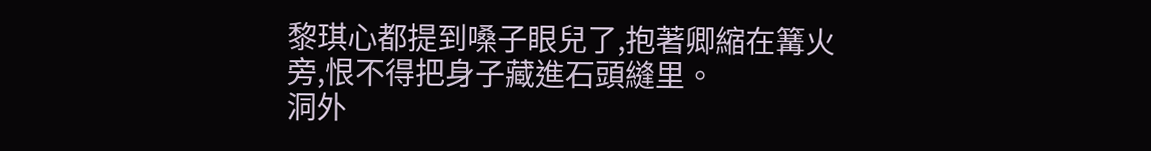黎琪心都提到嗓子眼兒了,抱著卿縮在篝火旁,恨不得把身子藏進石頭縫里。
洞外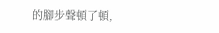的腳步聲頓了頓,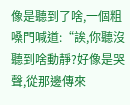像是聽到了啥,一個粗嗓門喊道:“誒,你聽沒聽到啥動靜?好像是哭聲,從那邊傳來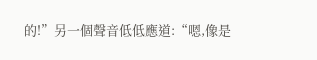的!”另一個聲音低低應道:“嗯,像是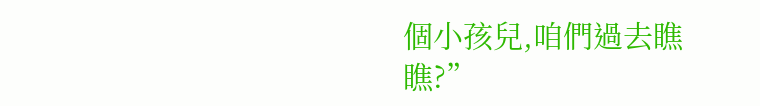個小孩兒,咱們過去瞧瞧?”